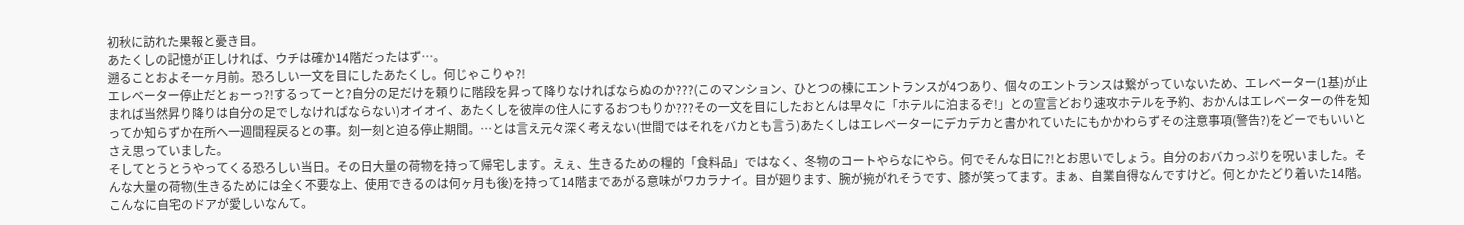初秋に訪れた果報と憂き目。
あたくしの記憶が正しければ、ウチは確か14階だったはず…。
遡ることおよそ一ヶ月前。恐ろしい一文を目にしたあたくし。何じゃこりゃ?!
エレベーター停止だとぉーっ?!するってーと?自分の足だけを頼りに階段を昇って降りなければならぬのか???(このマンション、ひとつの棟にエントランスが4つあり、個々のエントランスは繋がっていないため、エレベーター(1基)が止まれば当然昇り降りは自分の足でしなければならない)オイオイ、あたくしを彼岸の住人にするおつもりか???その一文を目にしたおとんは早々に「ホテルに泊まるぞ!」との宣言どおり速攻ホテルを予約、おかんはエレベーターの件を知ってか知らずか在所へ一週間程戻るとの事。刻一刻と迫る停止期間。…とは言え元々深く考えない(世間ではそれをバカとも言う)あたくしはエレベーターにデカデカと書かれていたにもかかわらずその注意事項(警告?)をどーでもいいとさえ思っていました。
そしてとうとうやってくる恐ろしい当日。その日大量の荷物を持って帰宅します。えぇ、生きるための糧的「食料品」ではなく、冬物のコートやらなにやら。何でそんな日に?!とお思いでしょう。自分のおバカっぷりを呪いました。そんな大量の荷物(生きるためには全く不要な上、使用できるのは何ヶ月も後)を持って14階まであがる意味がワカラナイ。目が廻ります、腕が捥がれそうです、膝が笑ってます。まぁ、自業自得なんですけど。何とかたどり着いた14階。こんなに自宅のドアが愛しいなんて。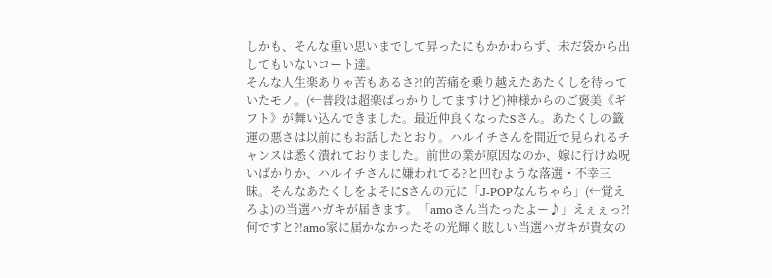しかも、そんな重い思いまでして昇ったにもかかわらず、未だ袋から出してもいないコート達。
そんな人生楽ありゃ苦もあるさ?!的苦痛を乗り越えたあたくしを待っていたモノ。(←普段は超楽ばっかりしてますけど)神様からのご褒美《ギフト》が舞い込んできました。最近仲良くなったSさん。あたくしの籤運の悪さは以前にもお話したとおり。ハルイチさんを間近で見られるチャンスは悉く潰れておりました。前世の業が原因なのか、嫁に行けぬ呪いばかりか、ハルイチさんに嫌われてる?と凹むような落選・不幸三昧。そんなあたくしをよそにSさんの元に「J-POPなんちゃら」(←覚えろよ)の当選ハガキが届きます。「amoさん当たったよー♪」えぇぇっ?!何ですと?!amo家に届かなかったその光輝く眩しい当選ハガキが貴女の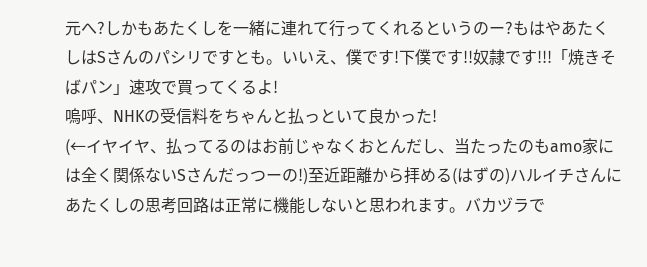元へ?しかもあたくしを一緒に連れて行ってくれるというのー?もはやあたくしはSさんのパシリですとも。いいえ、僕です!下僕です!!奴隷です!!!「焼きそばパン」速攻で買ってくるよ!
嗚呼、NHKの受信料をちゃんと払っといて良かった!
(←イヤイヤ、払ってるのはお前じゃなくおとんだし、当たったのもamo家には全く関係ないSさんだっつーの!)至近距離から拝める(はずの)ハルイチさんにあたくしの思考回路は正常に機能しないと思われます。バカヅラで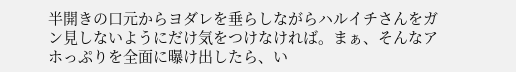半開きの口元からヨダレを垂らしながらハルイチさんをガン見しないようにだけ気をつけなければ。まぁ、そんなアホっぷりを全面に曝け出したら、い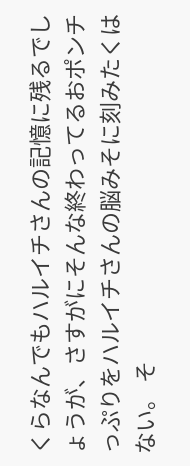くらなんでもハルイチさんの記憶に残るでしょうが、さすがにそんな終わってるおポンチっぷりをハルイチさんの脳みそに刻みたくはない。 そ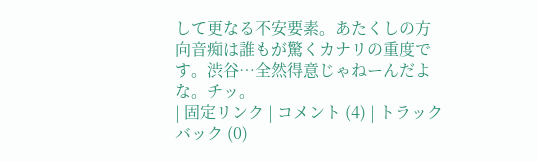して更なる不安要素。あたくしの方向音痴は誰もが驚くカナリの重度です。渋谷…全然得意じゃねーんだよな。チッ。
| 固定リンク | コメント (4) | トラックバック (0)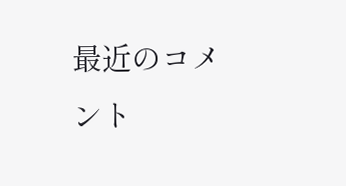最近のコメント